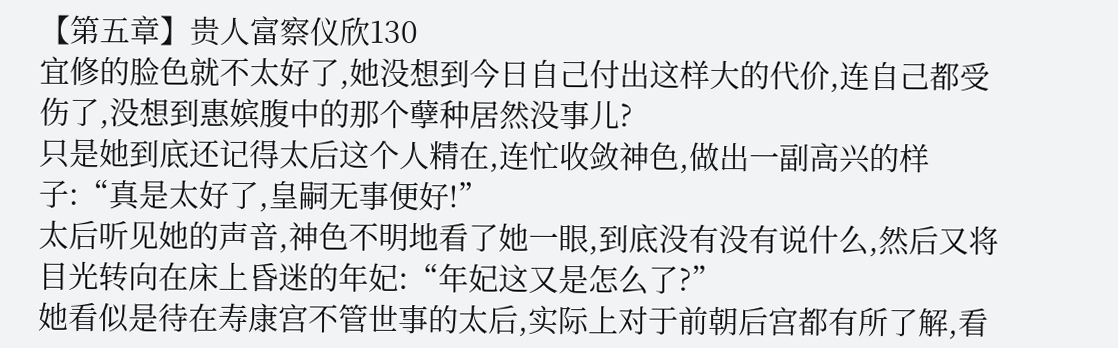【第五章】贵人富察仪欣130
宜修的脸色就不太好了,她没想到今日自己付出这样大的代价,连自己都受伤了,没想到惠嫔腹中的那个孽种居然没事儿?
只是她到底还记得太后这个人精在,连忙收敛神色,做出一副高兴的样子:“真是太好了,皇嗣无事便好!”
太后听见她的声音,神色不明地看了她一眼,到底没有没有说什么,然后又将目光转向在床上昏迷的年妃:“年妃这又是怎么了?”
她看似是待在寿康宫不管世事的太后,实际上对于前朝后宫都有所了解,看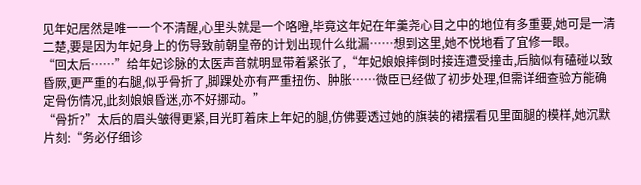见年妃居然是唯一一个不清醒,心里头就是一个咯噔,毕竟这年妃在年羹尧心目之中的地位有多重要,她可是一清二楚,要是因为年妃身上的伤导致前朝皇帝的计划出现什么纰漏……想到这里,她不悦地看了宜修一眼。
“回太后……”给年妃诊脉的太医声音就明显带着紧张了,“年妃娘娘摔倒时接连遭受撞击,后脑似有磕碰以致昏厥,更严重的右腿,似乎骨折了,脚踝处亦有严重扭伤、肿胀……微臣已经做了初步处理,但需详细查验方能确定骨伤情况,此刻娘娘昏迷,亦不好挪动。”
“骨折?”太后的眉头皱得更紧,目光盯着床上年妃的腿,仿佛要透过她的旗装的裙摆看见里面腿的模样,她沉默片刻:“务必仔细诊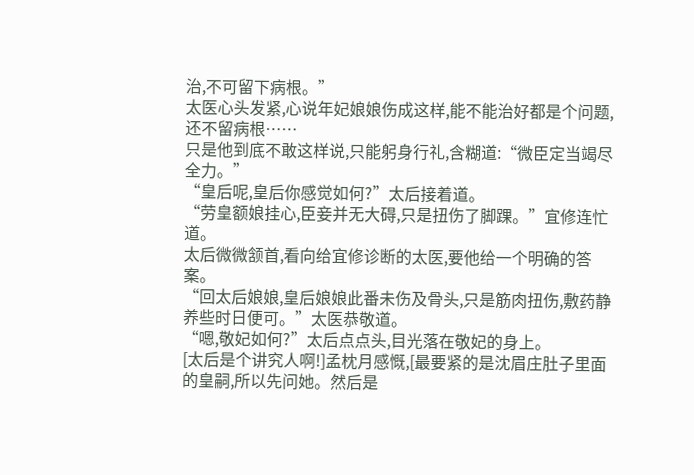治,不可留下病根。”
太医心头发紧,心说年妃娘娘伤成这样,能不能治好都是个问题,还不留病根……
只是他到底不敢这样说,只能躬身行礼,含糊道:“微臣定当竭尽全力。”
“皇后呢,皇后你感觉如何?”太后接着道。
“劳皇额娘挂心,臣妾并无大碍,只是扭伤了脚踝。”宜修连忙道。
太后微微颔首,看向给宜修诊断的太医,要他给一个明确的答案。
“回太后娘娘,皇后娘娘此番未伤及骨头,只是筋肉扭伤,敷药静养些时日便可。”太医恭敬道。
“嗯,敬妃如何?”太后点点头,目光落在敬妃的身上。
[太后是个讲究人啊!]孟枕月感慨,[最要紧的是沈眉庄肚子里面的皇嗣,所以先问她。然后是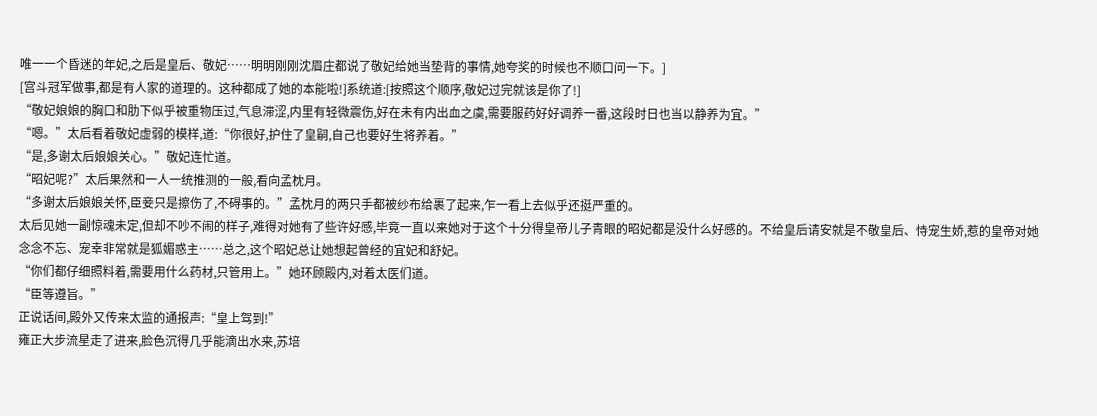唯一一个昏迷的年妃,之后是皇后、敬妃……明明刚刚沈眉庄都说了敬妃给她当垫背的事情,她夸奖的时候也不顺口问一下。]
[宫斗冠军做事,都是有人家的道理的。这种都成了她的本能啦!]系统道:[按照这个顺序,敬妃过完就该是你了!]
“敬妃娘娘的胸口和肋下似乎被重物压过,气息滞涩,内里有轻微震伤,好在未有内出血之虞,需要服药好好调养一番,这段时日也当以静养为宜。”
“嗯。”太后看着敬妃虚弱的模样,道:“你很好,护住了皇嗣,自己也要好生将养着。”
“是,多谢太后娘娘关心。”敬妃连忙道。
“昭妃呢?”太后果然和一人一统推测的一般,看向孟枕月。
“多谢太后娘娘关怀,臣妾只是擦伤了,不碍事的。”孟枕月的两只手都被纱布给裹了起来,乍一看上去似乎还挺严重的。
太后见她一副惊魂未定,但却不吵不闹的样子,难得对她有了些许好感,毕竟一直以来她对于这个十分得皇帝儿子青眼的昭妃都是没什么好感的。不给皇后请安就是不敬皇后、恃宠生娇,惹的皇帝对她念念不忘、宠幸非常就是狐媚惑主……总之,这个昭妃总让她想起曾经的宜妃和舒妃。
“你们都仔细照料着,需要用什么药材,只管用上。”她环顾殿内,对着太医们道。
“臣等遵旨。”
正说话间,殿外又传来太监的通报声:“皇上驾到!”
雍正大步流星走了进来,脸色沉得几乎能滴出水来,苏培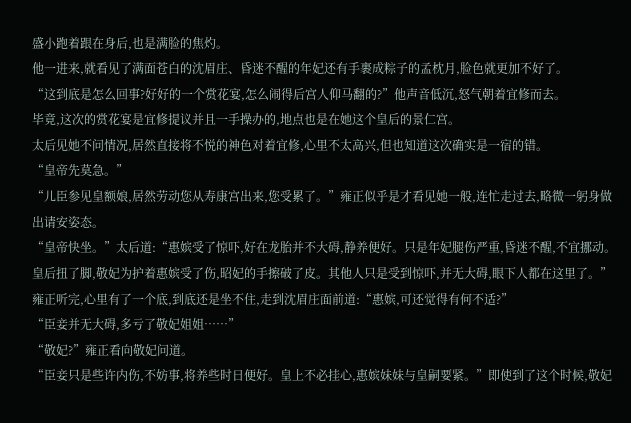盛小跑着跟在身后,也是满脸的焦灼。
他一进来,就看见了满面苍白的沈眉庄、昏迷不醒的年妃还有手裹成粽子的孟枕月,脸色就更加不好了。
“这到底是怎么回事?好好的一个赏花宴,怎么闹得后宫人仰马翻的?”他声音低沉,怒气朝着宜修而去。
毕竟,这次的赏花宴是宜修提议并且一手操办的,地点也是在她这个皇后的景仁宫。
太后见她不问情况,居然直接将不悦的神色对着宜修,心里不太高兴,但也知道这次确实是一宿的错。
“皇帝先莫急。”
“儿臣参见皇额娘,居然劳动您从寿康宫出来,您受累了。”雍正似乎是才看见她一般,连忙走过去,略微一躬身做出请安姿态。
“皇帝快坐。”太后道:“惠嫔受了惊吓,好在龙胎并不大碍,静养便好。只是年妃腿伤严重,昏迷不醒,不宜挪动。皇后扭了脚,敬妃为护着惠嫔受了伤,昭妃的手擦破了皮。其他人只是受到惊吓,并无大碍,眼下人都在这里了。”
雍正听完,心里有了一个底,到底还是坐不住,走到沈眉庄面前道:“惠嫔,可还觉得有何不适?”
“臣妾并无大碍,多亏了敬妃姐姐……”
“敬妃?”雍正看向敬妃问道。
“臣妾只是些许内伤,不妨事,将养些时日便好。皇上不必挂心,惠嫔妹妹与皇嗣要紧。”即使到了这个时候,敬妃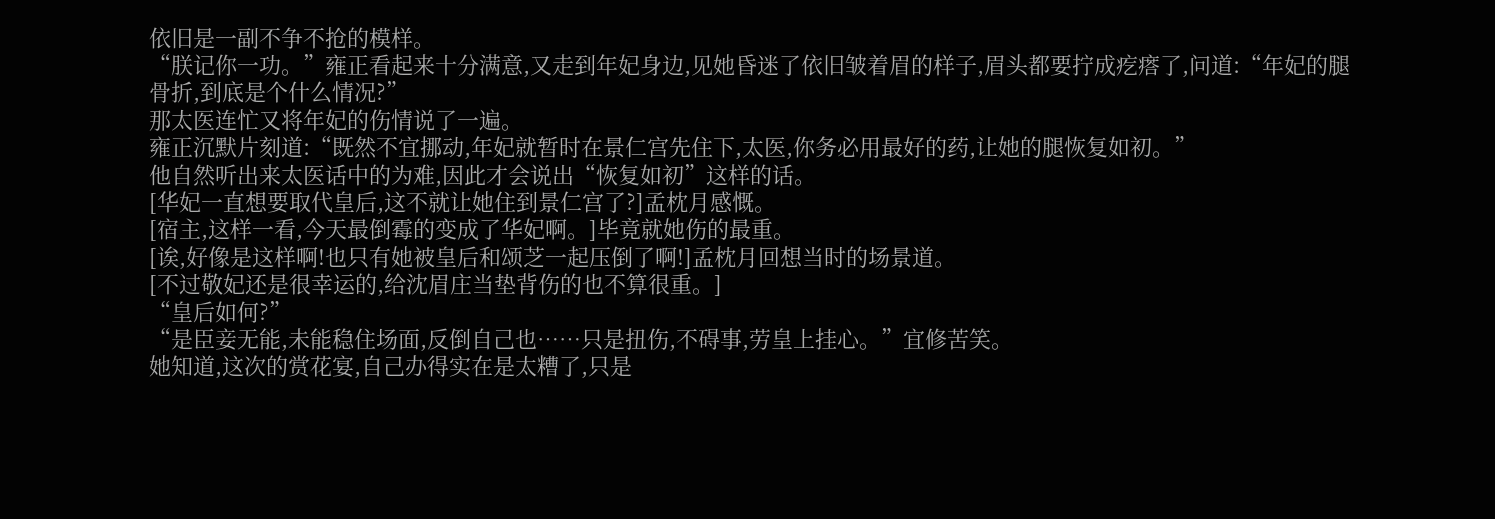依旧是一副不争不抢的模样。
“朕记你一功。”雍正看起来十分满意,又走到年妃身边,见她昏迷了依旧皱着眉的样子,眉头都要拧成疙瘩了,问道:“年妃的腿骨折,到底是个什么情况?”
那太医连忙又将年妃的伤情说了一遍。
雍正沉默片刻道:“既然不宜挪动,年妃就暂时在景仁宫先住下,太医,你务必用最好的药,让她的腿恢复如初。”
他自然听出来太医话中的为难,因此才会说出“恢复如初”这样的话。
[华妃一直想要取代皇后,这不就让她住到景仁宫了?]孟枕月感慨。
[宿主,这样一看,今天最倒霉的变成了华妃啊。]毕竟就她伤的最重。
[诶,好像是这样啊!也只有她被皇后和颂芝一起压倒了啊!]孟枕月回想当时的场景道。
[不过敬妃还是很幸运的,给沈眉庄当垫背伤的也不算很重。]
“皇后如何?”
“是臣妾无能,未能稳住场面,反倒自己也……只是扭伤,不碍事,劳皇上挂心。”宜修苦笑。
她知道,这次的赏花宴,自己办得实在是太糟了,只是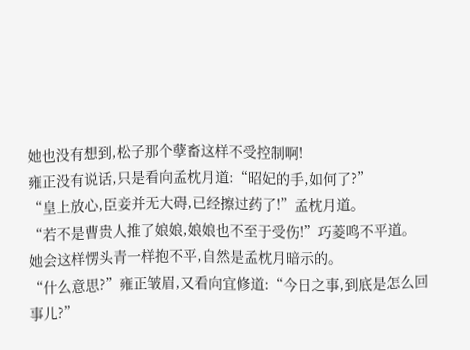她也没有想到,松子那个孽畜这样不受控制啊!
雍正没有说话,只是看向孟枕月道:“昭妃的手,如何了?”
“皇上放心,臣妾并无大碍,已经擦过药了!”孟枕月道。
“若不是曹贵人推了娘娘,娘娘也不至于受伤!”巧菱鸣不平道。
她会这样愣头青一样抱不平,自然是孟枕月暗示的。
“什么意思?”雍正皱眉,又看向宜修道:“今日之事,到底是怎么回事儿?”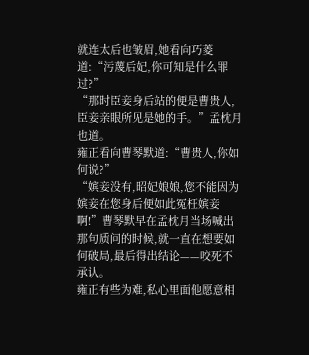就连太后也皱眉,她看向巧菱道:“污蔑后妃,你可知是什么罪过?”
“那时臣妾身后站的便是曹贵人,臣妾亲眼所见是她的手。”孟枕月也道。
雍正看向曹琴默道:“曹贵人,你如何说?”
“嫔妾没有,昭妃娘娘,您不能因为嫔妾在您身后便如此冤枉嫔妾啊!”曹琴默早在孟枕月当场喊出那句质问的时候,就一直在想要如何破局,最后得出结论——咬死不承认。
雍正有些为难,私心里面他愿意相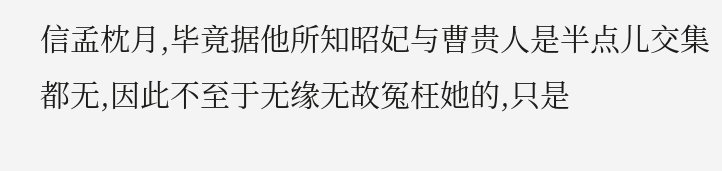信孟枕月,毕竟据他所知昭妃与曹贵人是半点儿交集都无,因此不至于无缘无故冤枉她的,只是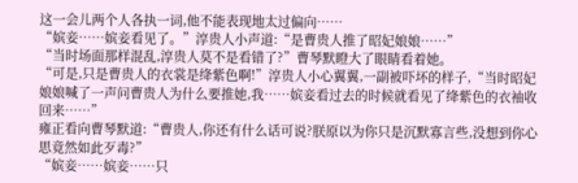这一会儿两个人各执一词,他不能表现地太过偏向……
“嫔妾……嫔妾看见了。”淳贵人小声道:“是曹贵人推了昭妃娘娘……”
“当时场面那样混乱,淳贵人莫不是看错了?”曹琴默瞪大了眼睛看着她。
“可是,只是曹贵人的衣裳是绛紫色啊!”淳贵人小心翼翼,一副被吓坏的样子,“当时昭妃娘娘喊了一声问曹贵人为什么要推她,我……嫔妾看过去的时候就看见了绛紫色的衣袖收回来……”
雍正看向曹琴默道:“曹贵人,你还有什么话可说?朕原以为你只是沉默寡言些,没想到你心思竟然如此歹毒?”
“嫔妾……嫔妾……只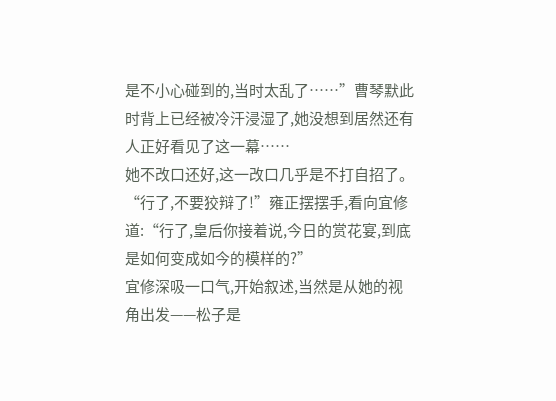是不小心碰到的,当时太乱了……”曹琴默此时背上已经被冷汗浸湿了,她没想到居然还有人正好看见了这一幕……
她不改口还好,这一改口几乎是不打自招了。
“行了,不要狡辩了!”雍正摆摆手,看向宜修道:“行了,皇后你接着说,今日的赏花宴,到底是如何变成如今的模样的?”
宜修深吸一口气,开始叙述,当然是从她的视角出发——松子是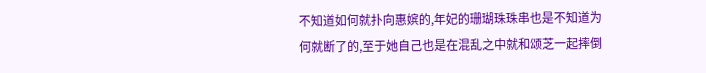不知道如何就扑向惠嫔的,年妃的珊瑚珠珠串也是不知道为何就断了的,至于她自己也是在混乱之中就和颂芝一起摔倒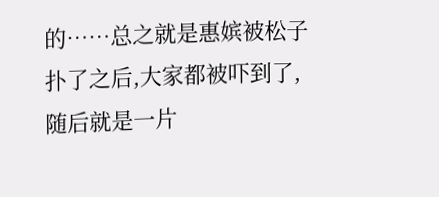的……总之就是惠嫔被松子扑了之后,大家都被吓到了,随后就是一片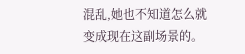混乱,她也不知道怎么就变成现在这副场景的。